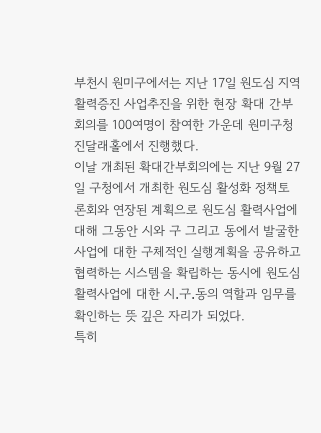부천시 원미구에서는 지난 17일 원도심 지역 활력증진 사업추진을 위한 현장 확대 간부회의를 100여명이 참여한 가운데 원미구청 진달래홀에서 진행했다.
이날 개최된 확대간부회의에는 지난 9월 27일 구청에서 개최한 원도심 활성화 정책토론회와 연장된 계획으로 원도심 활력사업에 대해 그동안 시와 구 그리고 동에서 발굴한 사업에 대한 구체적인 실행계획을 공유하고 협력하는 시스템을 확립하는 동시에 원도심 활력사업에 대한 시․구․동의 역할과 임무를 확인하는 뜻 깊은 자리가 되었다.
특히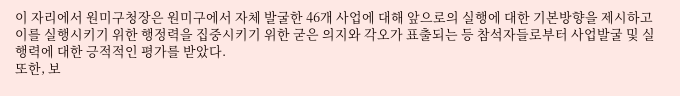이 자리에서 원미구청장은 원미구에서 자체 발굴한 46개 사업에 대해 앞으로의 실행에 대한 기본방향을 제시하고 이를 실행시키기 위한 행정력을 집중시키기 위한 굳은 의지와 각오가 표출되는 등 참석자들로부터 사업발굴 및 실행력에 대한 긍적적인 평가를 받았다.
또한, 보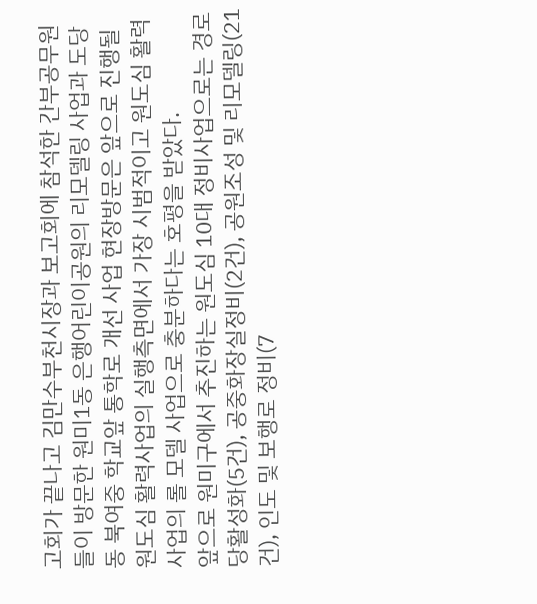고회가 끝나고 김만수부천시장과 보고회에 참석한 간부공무원들이 방문한 원미1동 은행어린이공원의 리모델링 사업과 도당동 북여중 학교앞 통학로 개선 사업 현장방문은 앞으로 진행될 원도심 활력사업의 실행측면에서 가장 시범적이고 원도심 활력사업의 롤 모델 사업으로 충분하다는 호평을 받았다.
앞으로 원미구에서 추진하는 원도심 10대 정비사업으로는 경로당활성화(5건), 공중화장실정비(2건), 공원조성 및 리모델링(21건), 인도 및 보행로 정비(7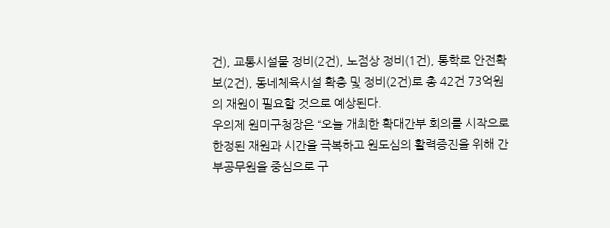건), 교통시설물 정비(2건), 노점상 정비(1건), 통학로 안전확보(2건), 동네체육시설 확충 및 정비(2건)로 총 42건 73억원의 재원이 필요할 것으로 예상된다.
우의제 원미구청장은 “오늘 개최한 확대간부 회의를 시작으로 한정된 재원과 시간을 극복하고 원도심의 활력증진을 위해 간부공무원을 중심으로 구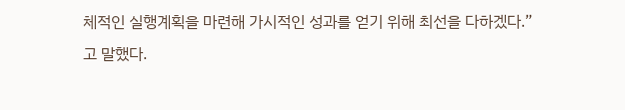체적인 실행계획을 마련해 가시적인 성과를 얻기 위해 최선을 다하겠다.”고 말했다.